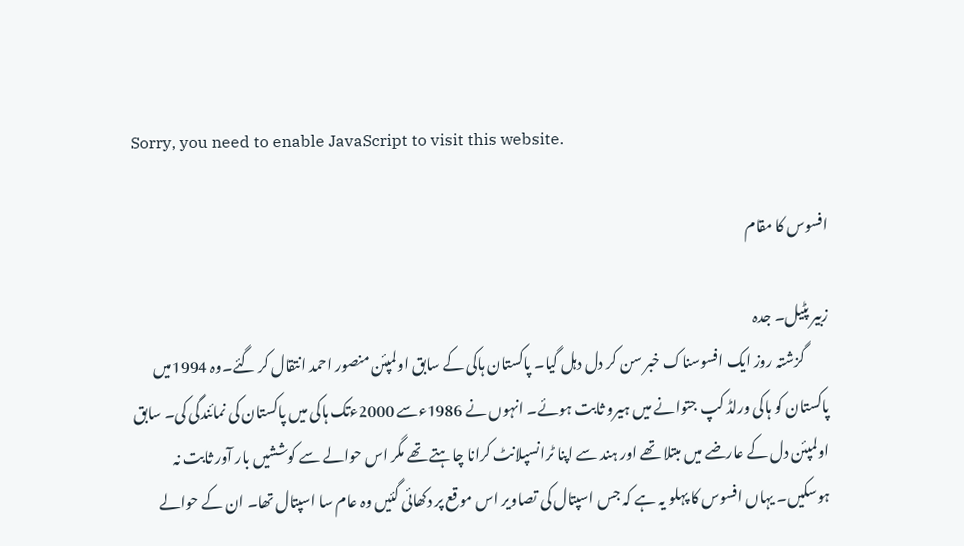Sorry, you need to enable JavaScript to visit this website.

افسوس کا مقام

زبیر پٹیل۔ جدہ
        گزشتہ روز ایک افسوسناک خبر سن کر دل دہل گیا۔ پاکستان ہاکی کے سابق اولمپئن منصور احمد انتقال کر گئے۔وہ 1994میں پاکستان کو ہاکی ورلڈ کپ جتوانے میں ہیرو ثابت ہوئے۔ انہوں نے 1986ءسے 2000ءتک ہاکی میں پاکستان کی نمائندگی کی۔ سابق اولمپئن دل کے عارضے میں مبتلا تھے اور ہند سے اپنا ٹرانسپلانٹ کرانا چاہتے تھے مگر اس حوالے سے کوششیں بار آور ثابت نہ ہوسکیں۔ یہاں افسوس کا پہلو یہ ہے کہ جس اسپتال کی تصاویر اس موقع پر دکھائی گئیں وہ عام سا اسپتال تھا۔ ان کے حوالے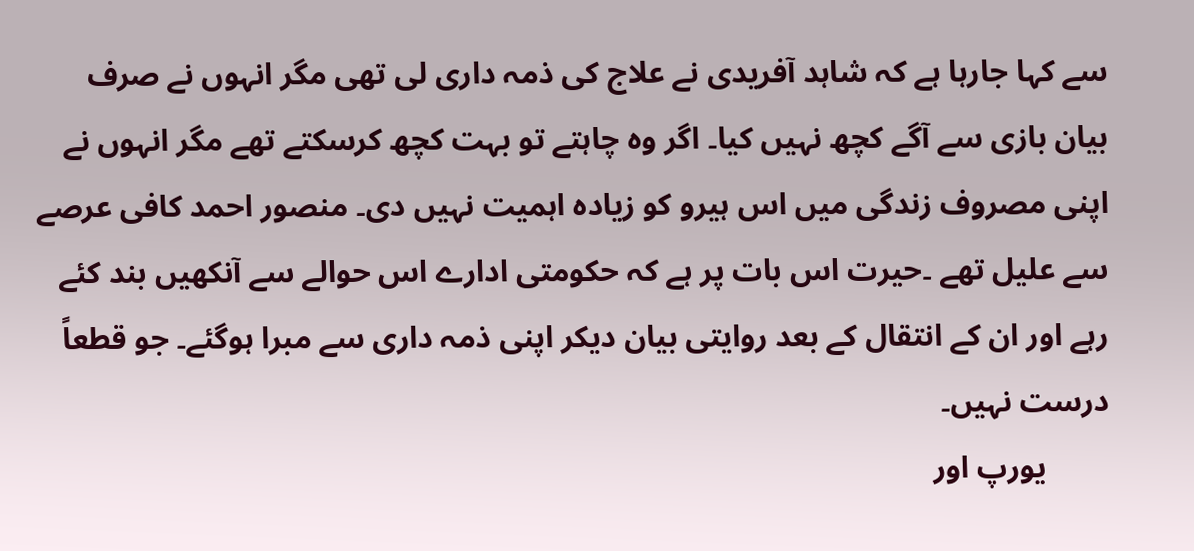سے کہا جارہا ہے کہ شاہد آفریدی نے علاج کی ذمہ داری لی تھی مگر انہوں نے صرف بیان بازی سے آگے کچھ نہیں کیا۔ اگر وہ چاہتے تو بہت کچھ کرسکتے تھے مگر انہوں نے اپنی مصروف زندگی میں اس ہیرو کو زیادہ اہمیت نہیں دی۔ منصور احمد کافی عرصے سے علیل تھے ۔حیرت اس بات پر ہے کہ حکومتی ادارے اس حوالے سے آنکھیں بند کئے رہے اور ان کے انتقال کے بعد روایتی بیان دیکر اپنی ذمہ داری سے مبرا ہوگئے۔ جو قطعاً درست نہیں۔
        یورپ اور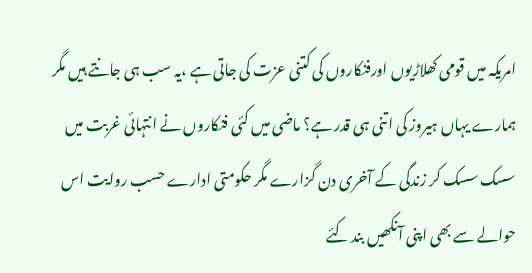امریکہ میں قومی کھلاڑیوں اورفنکاروں کی کتنی عزت کی جاتی ہے ،یہ سب ہی جانتے ہیں مگر ہمارے یہاں ہیروز کی اتنی ہی قدر ہے؟ ماضی میں کئی فنکاروں نے انتہائی غربت میں سسک سسک کر زندگی کے آخری دن گزارے مگر حکومتی ادارے حسب روایت اس حوالے سے بھی اپنی آنکھیں بند کئے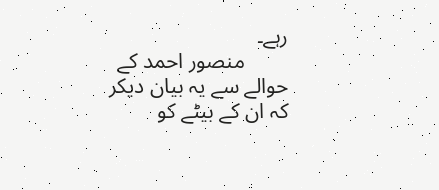رہے۔
        منصور احمد کے حوالے سے یہ بیان دیکر کہ ان کے بیٹے کو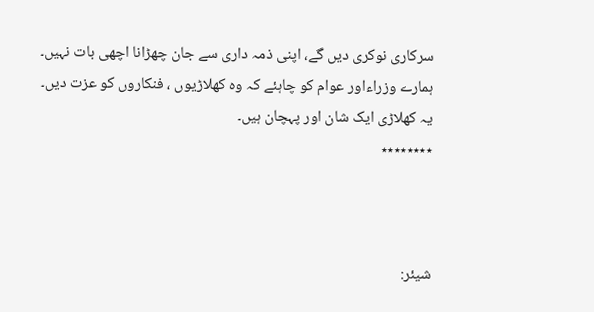سرکاری نوکری دیں گے، اپنی ذمہ داری سے جان چھڑانا اچھی بات نہیں۔ ہمارے وزراءاور عوام کو چاہئے کہ وہ کھلاڑیوں ، فنکاروں کو عزت دیں۔ یہ کھلاڑی ایک شان اور پہچان ہیں۔
٭٭٭٭٭٭٭٭



شیئر: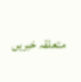متعلقہ خبریں